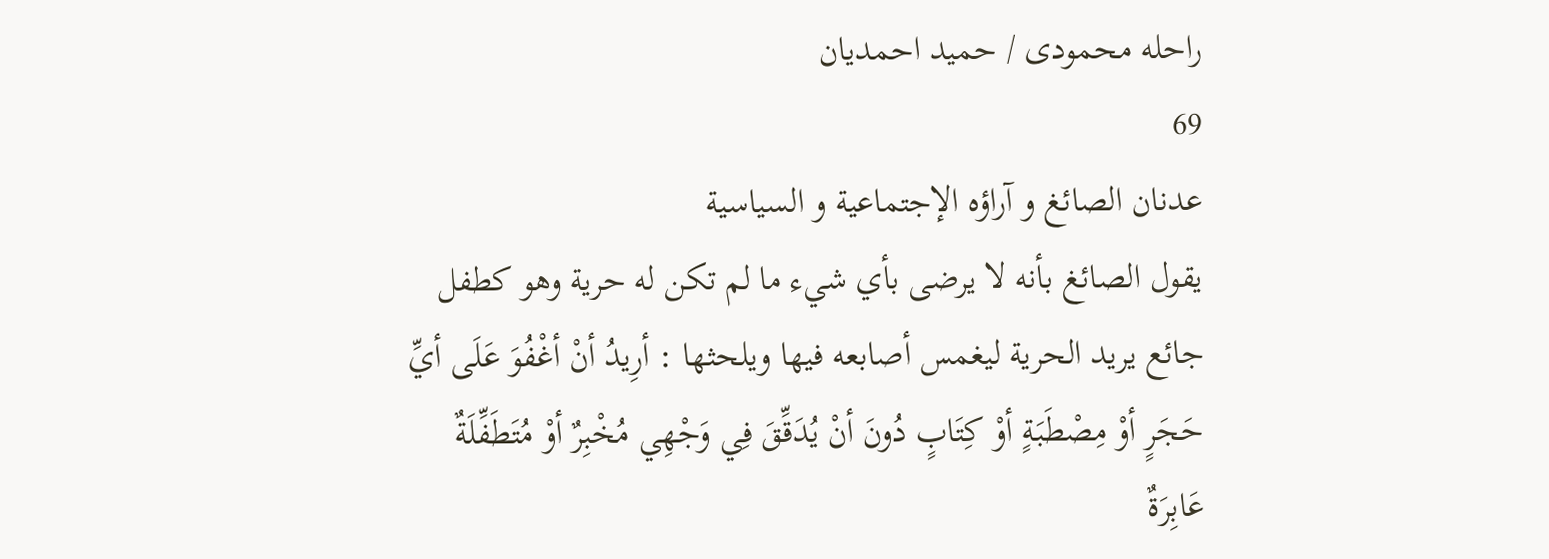راحله محمودى / حميد احمديان
69
عدنان الصائغ و آراؤه الإجتماعية و السياسية
يقول الصائغ بأنه لا يرضى بأي شيء ما لم تكن له حرية وهو كطفل جائع يريد الحرية ليغمس أصابعه فيها ويلحثها : أرِيدُ أنْ أغْفُوَ عَلَى أيِّ حَجَرٍ أوْ مِصْطَبَةٍ أوْ كِتَابٍ دُونَ أنْ يُدَقِّقَ فِي وَجْهِي مُخْبِرٌ أوْ مُتَطَفِّلَةٌ عَابِرَةٌ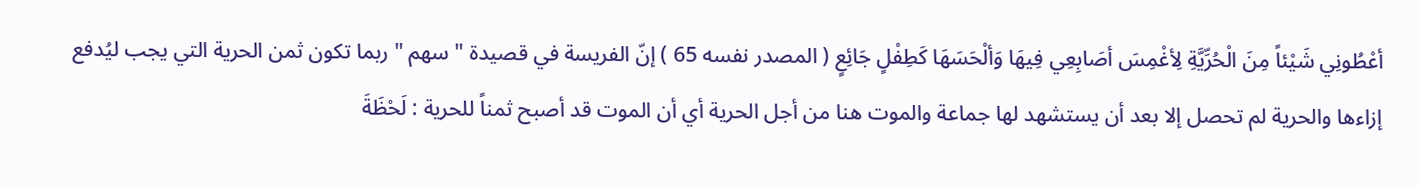أعْطُونِي شَيْئاً مِنَ الْحُرِّيَّةِ لِأغْمِسَ أصَابِعِي فِيهَا وَألْحَسَهَا كَطِفْلٍ جَائِعٍ ( المصدر نفسه 65 ) إنّ الفريسة في قصيدة " سهم " ربما تكون ثمن الحرية التي يجب ليُدفع إزاءها والحرية لم تحصل إلا بعد أن يستشهد لها جماعة والموت هنا من أجل الحرية أي أن الموت قد أصبح ثمناً للحرية : لَحْظَةَ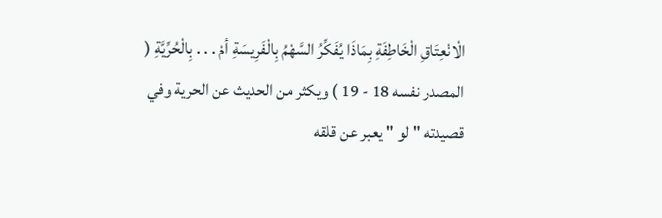الْانْعِتَاقِ الْخَاطِفَةِ بِمَاذَا يُفَكِّرُ السَّهْمُ بِالْفَرِيسَةِ أمْ . . . بِالْحُرِّيَّةِ ( المصدر نفسه 18 - 19 ) ويكثر من الحديث عن الحرية وفي قصيدته " لو " يعبر عن قلقه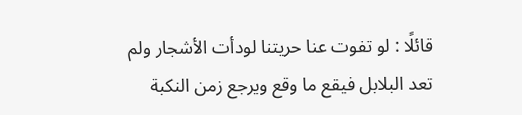قائلًا : لو تفوت عنا حريتنا لودأت الأشجار ولم تعد البلابل فيقع ما وقع ويرجع زمن النكبة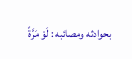بحوادثه ومصائبه : لَوْ مَرَّةً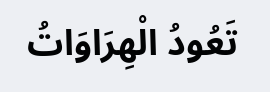تَعُودُ الْهِرَاوَاتُ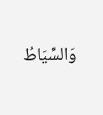وَالسِّيَاطُ